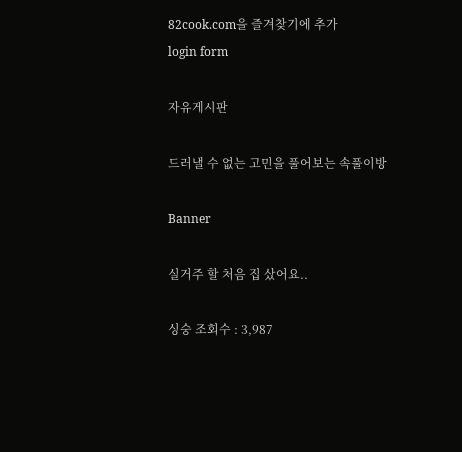82cook.com을 즐겨찾기에 추가
login form

자유게시판

드러낼 수 없는 고민을 풀어보는 속풀이방

Banner

실거주 할 처음 집 샀어요..

싱숭 조회수 : 3,987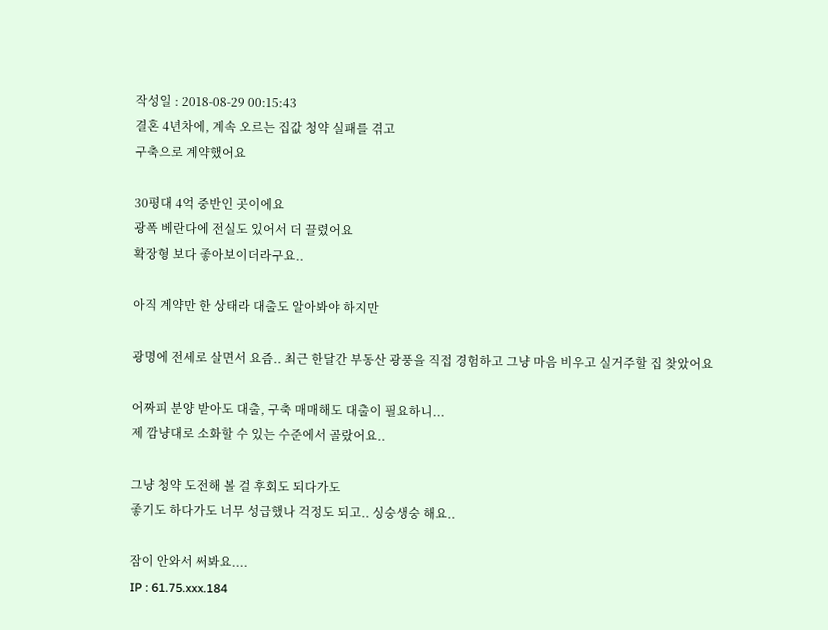작성일 : 2018-08-29 00:15:43
결혼 4년차에, 계속 오르는 집값 청약 실패를 겪고
구축으로 계약했어요

30평대 4억 중반인 곳이에요
광폭 베란다에 전실도 있어서 더 끌렸어요
확장형 보다 좋아보이더라구요..

아직 계약만 한 상태라 대출도 알아봐야 하지만

광명에 전세로 살면서 요즘.. 최근 한달간 부동산 광풍을 직접 경험하고 그냥 마음 비우고 실거주할 집 찾았어요

어짜피 분양 받아도 대출, 구축 매매해도 대출이 필요하니...
제 깜냥대로 소화할 수 있는 수준에서 골랐어요..

그냥 청약 도전해 볼 걸 후회도 되다가도
좋기도 하다가도 너무 성급했나 걱정도 되고.. 싱숭생숭 해요..

잠이 안와서 써봐요....
IP : 61.75.xxx.184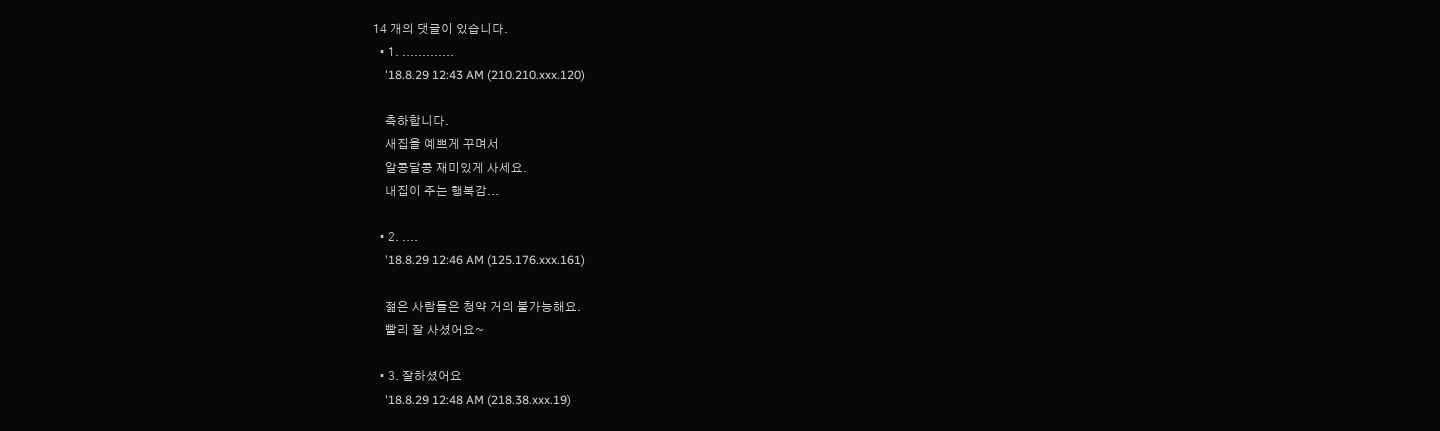14 개의 댓글이 있습니다.
  • 1. .............
    '18.8.29 12:43 AM (210.210.xxx.120)

    축하합니다.
    새집을 예쁘게 꾸며서
    알콩달콩 재미있게 사세요.
    내집이 주는 행복감...

  • 2. ....
    '18.8.29 12:46 AM (125.176.xxx.161)

    젊은 사람들은 청약 거의 불가능해요.
    빨리 잘 사셨어요~

  • 3. 잘하셨어요
    '18.8.29 12:48 AM (218.38.xxx.19)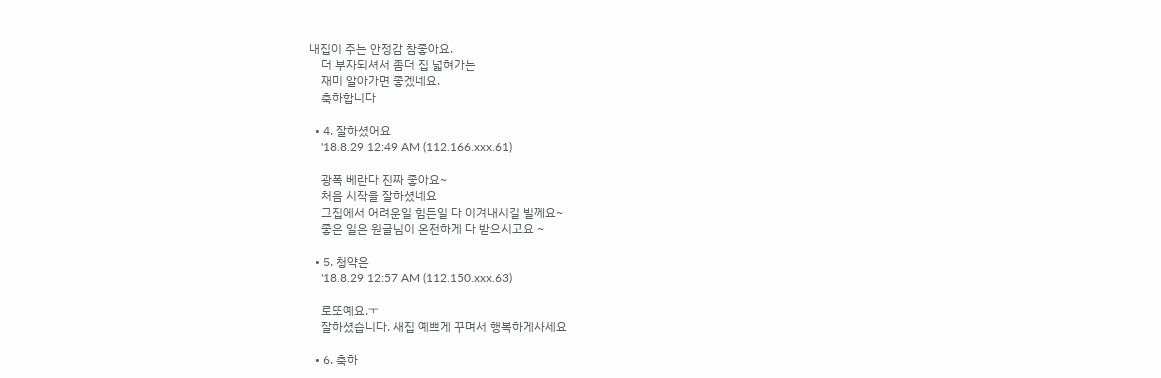내집이 주는 안정감 참좋아요.
    더 부자되셔서 좀더 집 넓혀가는
    재미 알아가면 좋겠네요.
    축하합니다

  • 4. 잘하셨어요
    '18.8.29 12:49 AM (112.166.xxx.61)

    광폭 베란다 진짜 좋아요~
    처음 시작을 잘하셨네요
    그집에서 어려운일 힘든일 다 이겨내시길 빌께요~
    좋은 일은 원글님이 온전하게 다 받으시고요 ~

  • 5. 청약은
    '18.8.29 12:57 AM (112.150.xxx.63)

    로또예요.ㅜ
    잘하셨습니다. 새집 예쁘게 꾸며서 행복하게사세요

  • 6. 축하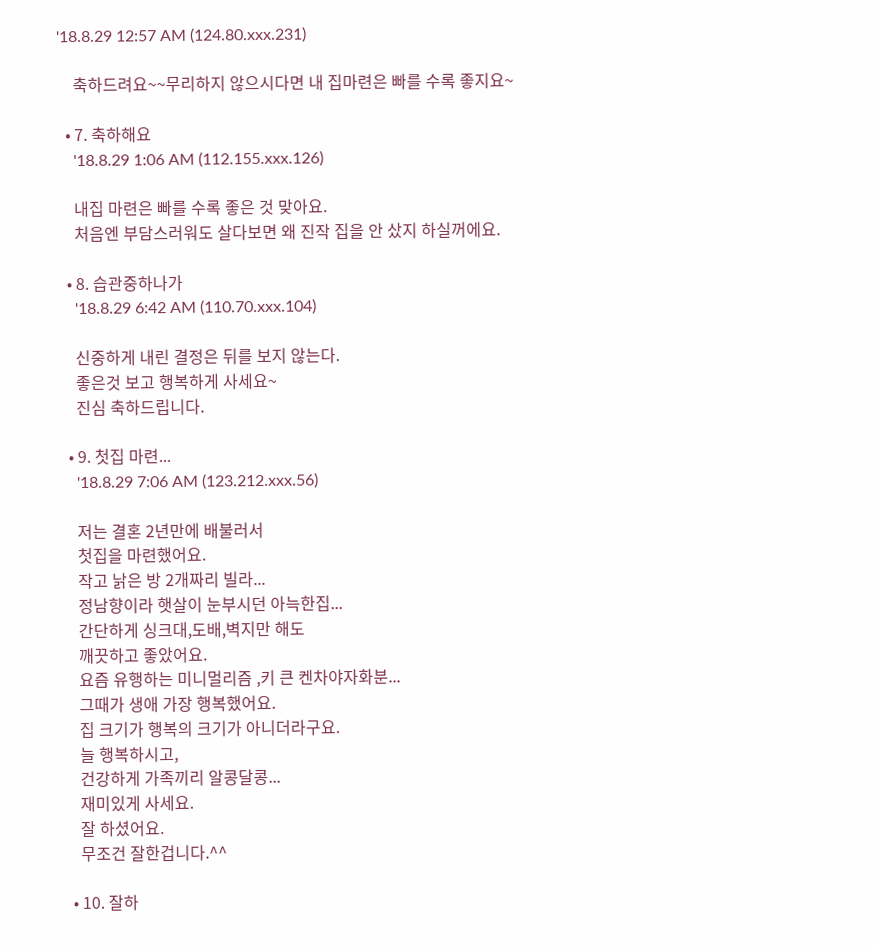'18.8.29 12:57 AM (124.80.xxx.231)

    축하드려요~~무리하지 않으시다면 내 집마련은 빠를 수록 좋지요~

  • 7. 축하해요
    '18.8.29 1:06 AM (112.155.xxx.126)

    내집 마련은 빠를 수록 좋은 것 맞아요.
    처음엔 부담스러워도 살다보면 왜 진작 집을 안 샀지 하실꺼에요.

  • 8. 습관중하나가
    '18.8.29 6:42 AM (110.70.xxx.104)

    신중하게 내린 결정은 뒤를 보지 않는다.
    좋은것 보고 행복하게 사세요~
    진심 축하드립니다.

  • 9. 첫집 마련...
    '18.8.29 7:06 AM (123.212.xxx.56)

    저는 결혼 2년만에 배불러서
    첫집을 마련했어요.
    작고 낡은 방 2개짜리 빌라...
    정남향이라 햇살이 눈부시던 아늑한집...
    간단하게 싱크대,도배,벽지만 해도
    깨끗하고 좋았어요.
    요즘 유행하는 미니멀리즘 ,키 큰 켄차야자화분...
    그때가 생애 가장 행복했어요.
    집 크기가 행복의 크기가 아니더라구요.
    늘 행복하시고,
    건강하게 가족끼리 알콩달콩...
    재미있게 사세요.
    잘 하셨어요.
    무조건 잘한겁니다.^^

  • 10. 잘하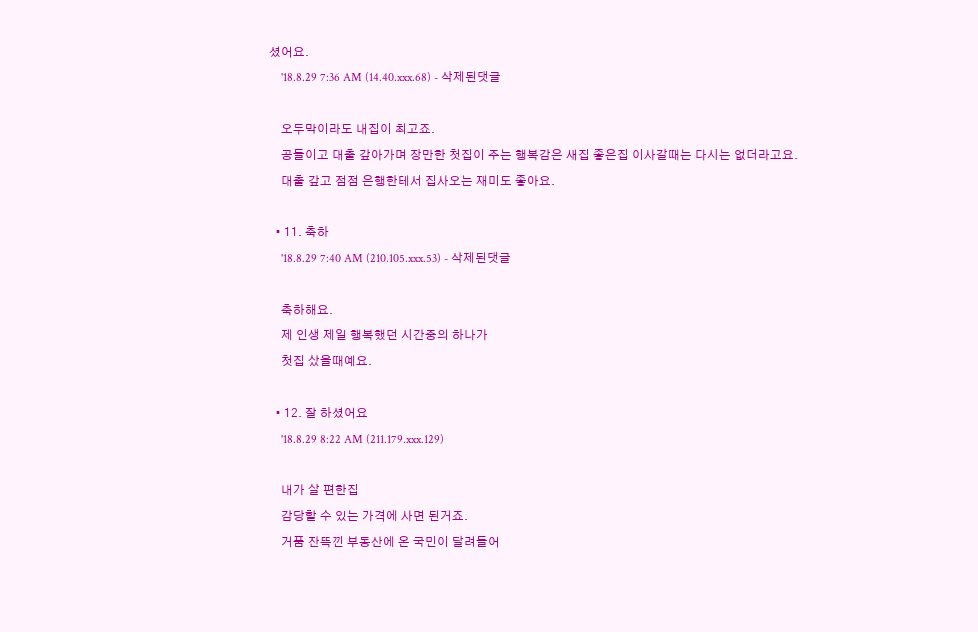셨어요.
    '18.8.29 7:36 AM (14.40.xxx.68) - 삭제된댓글

    오두막이라도 내집이 최고죠.
    공들이고 대출 갚아가며 장만한 첫집이 주는 행복감은 새집 좋은집 이사갈때는 다시는 없더라고요.
    대출 갚고 점점 은행한테서 집사오는 재미도 좋아요.

  • 11. 축하
    '18.8.29 7:40 AM (210.105.xxx.53) - 삭제된댓글

    축하해요.
    제 인생 제일 행복했던 시간중의 하나가
    첫집 샀을때예요.

  • 12. 잘 하셨어요
    '18.8.29 8:22 AM (211.179.xxx.129)

    내가 살 편한집
    감당할 수 있는 가격에 사면 된거죠.
    거품 잔뜩낀 부동산에 온 국민이 달려들어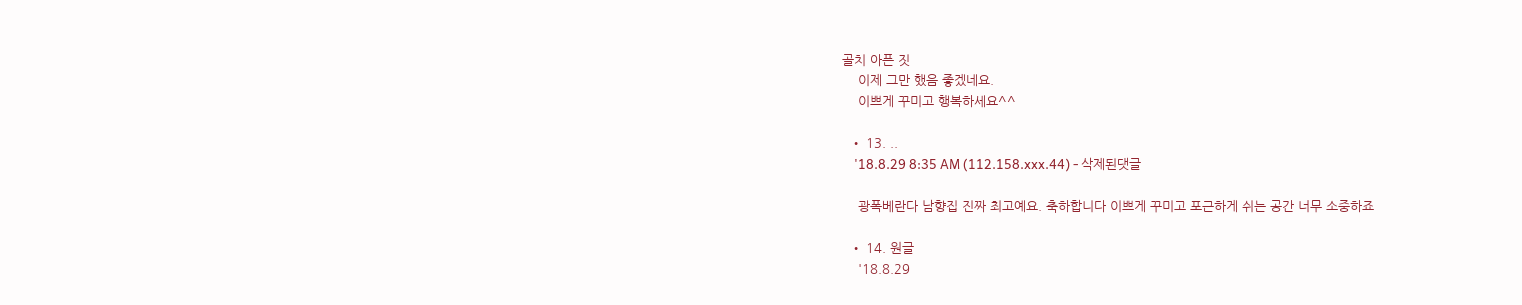골치 아픈 짓
    이제 그만 했음 좋겠네요.
    이쁘게 꾸미고 행복하세요^^

  • 13. ..
    '18.8.29 8:35 AM (112.158.xxx.44) - 삭제된댓글

    광폭베란다 남향집 진짜 최고예요. 축하합니다 이쁘게 꾸미고 포근하게 쉬는 공간 너무 소중하죠

  • 14. 원글
    '18.8.29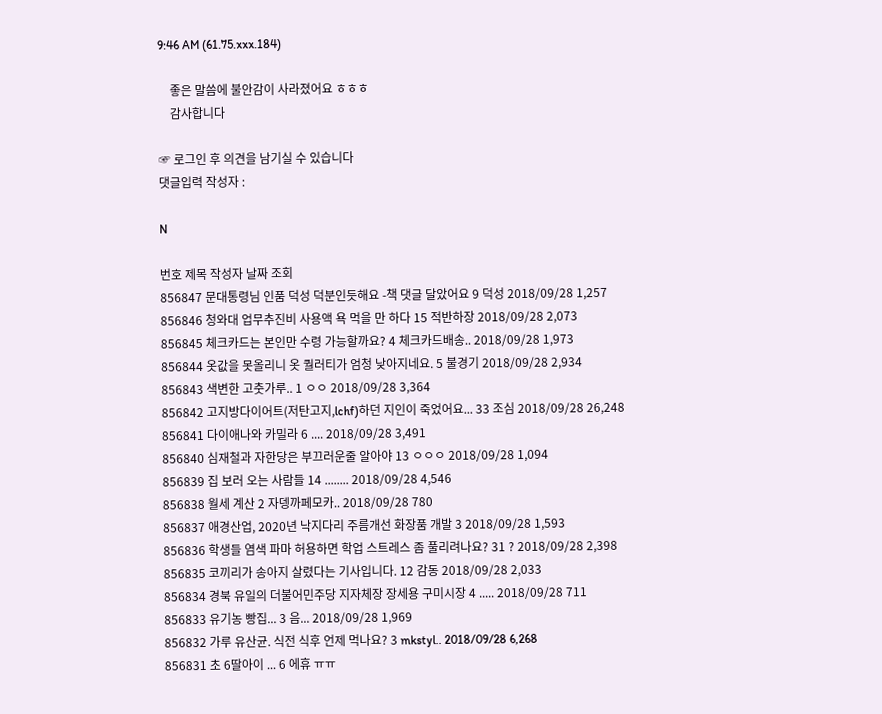9:46 AM (61.75.xxx.184)

    좋은 말씀에 불안감이 사라졌어요 ㅎㅎㅎ
    감사합니다

☞ 로그인 후 의견을 남기실 수 있습니다
댓글입력 작성자 :

N

번호 제목 작성자 날짜 조회
856847 문대통령님 인품 덕성 덕분인듯해요 -책 댓글 달았어요 9 덕성 2018/09/28 1,257
856846 청와대 업무추진비 사용액 욕 먹을 만 하다 15 적반하장 2018/09/28 2,073
856845 체크카드는 본인만 수령 가능할까요? 4 체크카드배송.. 2018/09/28 1,973
856844 옷값을 못올리니 옷 퀄러티가 엄청 낮아지네요. 5 불경기 2018/09/28 2,934
856843 색변한 고춧가루.. 1 ㅇㅇ 2018/09/28 3,364
856842 고지방다이어트(저탄고지,lchf)하던 지인이 죽었어요... 33 조심 2018/09/28 26,248
856841 다이애나와 카밀라 6 .... 2018/09/28 3,491
856840 심재철과 자한당은 부끄러운줄 알아야 13 ㅇㅇㅇ 2018/09/28 1,094
856839 집 보러 오는 사람들 14 ........ 2018/09/28 4,546
856838 월세 계산 2 자뎅까페모카.. 2018/09/28 780
856837 애경산업, 2020년 낙지다리 주름개선 화장품 개발 3 2018/09/28 1,593
856836 학생들 염색 파마 허용하면 학업 스트레스 좀 풀리려나요? 31 ? 2018/09/28 2,398
856835 코끼리가 송아지 살렸다는 기사입니다. 12 감동 2018/09/28 2,033
856834 경북 유일의 더불어민주당 지자체장 장세용 구미시장 4 ..... 2018/09/28 711
856833 유기농 빵집... 3 음... 2018/09/28 1,969
856832 가루 유산균. 식전 식후 언제 먹나요? 3 mkstyl.. 2018/09/28 6,268
856831 초 6딸아이 ... 6 에휴 ㅠㅠ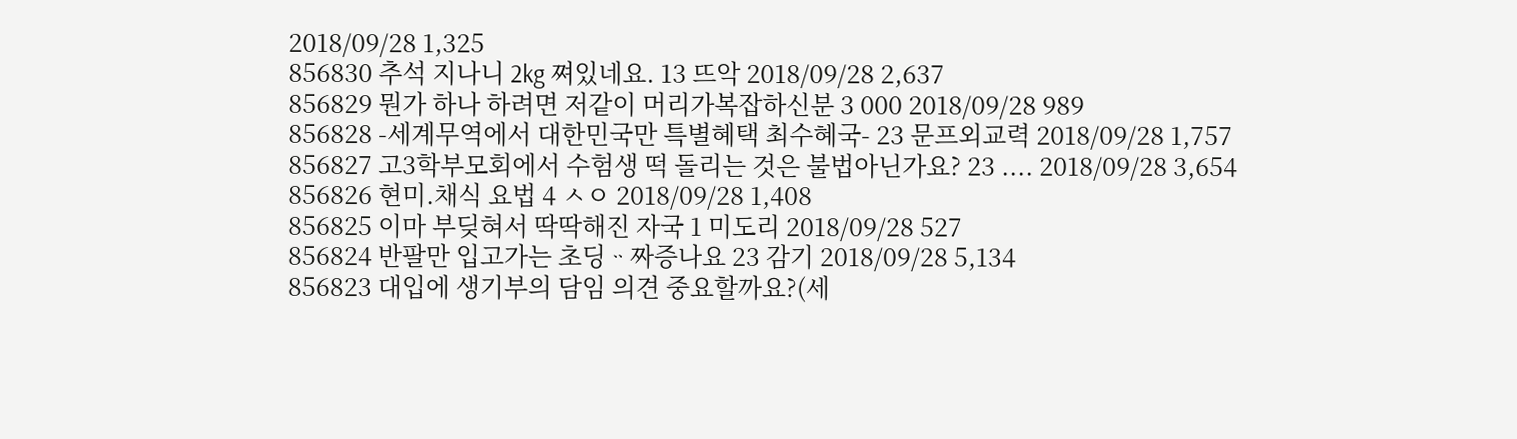2018/09/28 1,325
856830 추석 지나니 2kg 쪄있네요. 13 뜨악 2018/09/28 2,637
856829 뭔가 하나 하려면 저같이 머리가복잡하신분 3 000 2018/09/28 989
856828 -세계무역에서 대한민국만 특별혜택 최수혜국- 23 문프외교력 2018/09/28 1,757
856827 고3학부모회에서 수험생 떡 돌리는 것은 불법아닌가요? 23 .... 2018/09/28 3,654
856826 현미.채식 요법 4 ㅅㅇ 2018/09/28 1,408
856825 이마 부딪혀서 딱딱해진 자국 1 미도리 2018/09/28 527
856824 반팔만 입고가는 초딩ᆢ짜증나요 23 감기 2018/09/28 5,134
856823 대입에 생기부의 담임 의견 중요할까요?(세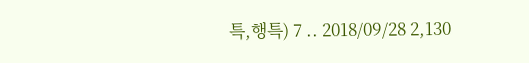특,행특) 7 .. 2018/09/28 2,130